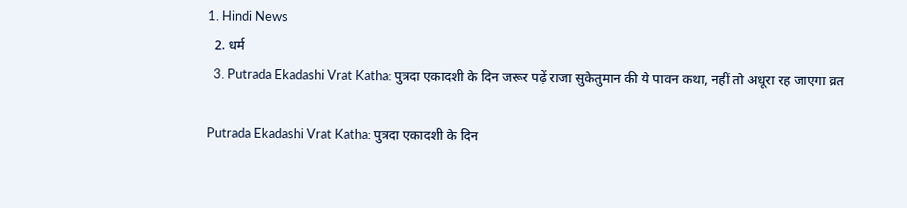1. Hindi News
  2. धर्म
  3. Putrada Ekadashi Vrat Katha: पुत्रदा एकादशी के दिन जरूर पढ़ें राजा सुकेतुमान की ये पावन कथा, नहीं तो अधूरा रह जाएगा व्रत

Putrada Ekadashi Vrat Katha: पुत्रदा एकादशी के दिन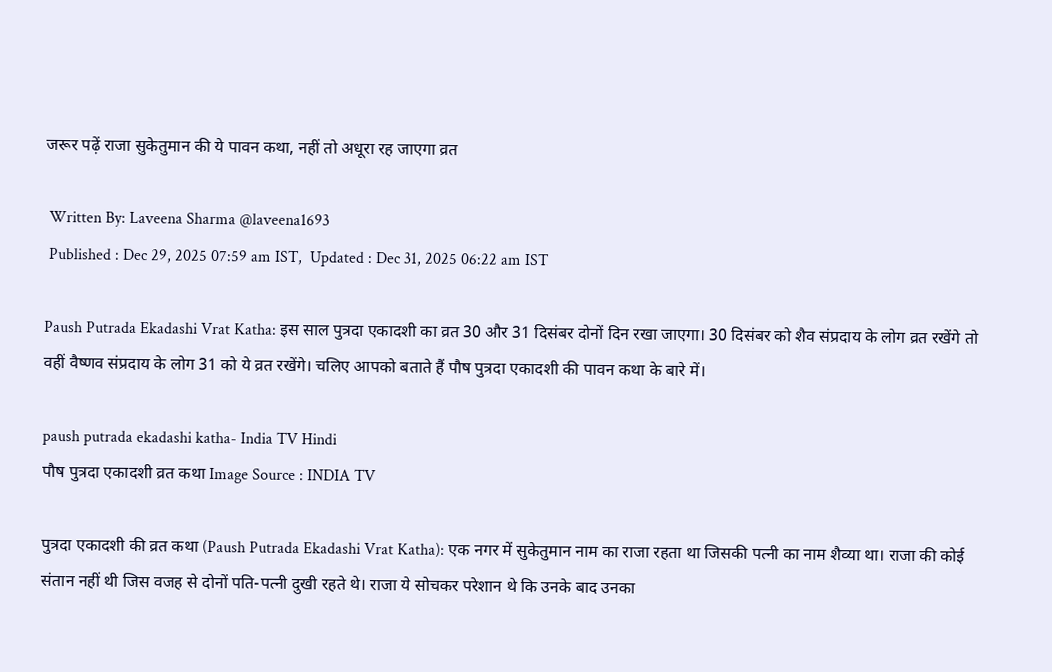जरूर पढ़ें राजा सुकेतुमान की ये पावन कथा, नहीं तो अधूरा रह जाएगा व्रत

 Written By: Laveena Sharma @laveena1693
 Published : Dec 29, 2025 07:59 am IST,  Updated : Dec 31, 2025 06:22 am IST

Paush Putrada Ekadashi Vrat Katha: इस साल पुत्रदा एकादशी का व्रत 30 और 31 दिसंबर दोनों दिन रखा जाएगा। 30 दिसंबर को शैव संप्रदाय के लोग व्रत रखेंगे तो वहीं वैष्णव संप्रदाय के लोग 31 को ये व्रत रखेंगे। चलिए आपको बताते हैं पौष पुत्रदा एकादशी की पावन कथा के बारे में।

paush putrada ekadashi katha- India TV Hindi
पौष पुत्रदा एकादशी व्रत कथा Image Source : INDIA TV

पुत्रदा एकादशी की व्रत कथा (Paush Putrada Ekadashi Vrat Katha): एक नगर में सुकेतुमान नाम का राजा रहता था जिसकी पत्नी का नाम शैव्या था। राजा की कोई संतान नहीं थी जिस वजह से दोनों पति-पत्नी दुखी रहते थे। राजा ये सोचकर परेशान थे कि उनके बाद उनका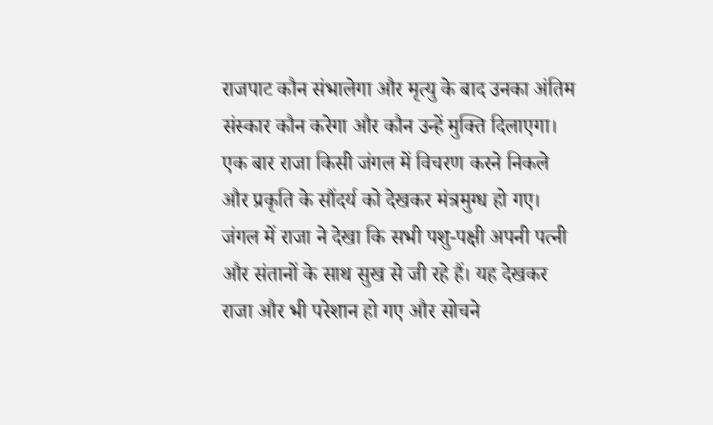राजपाट कौन संभालेगा और मृत्यु के बाद उनका अंतिम संस्कार कौन करेगा और कौन उन्हें मुक्ति दिलाएगा। एक बार राजा किसी जंगल में विचरण करने निकले और प्रकृति के सौंदर्य को देखकर मंत्रमुग्‍ध हो गए। जंगल में राजा ने देखा कि सभी पशु-पक्षी अपनी पत्नी और संतानों के साथ सुख से जी रहे हैं। यह देखकर राजा और भी परेशान हो गए और सोचने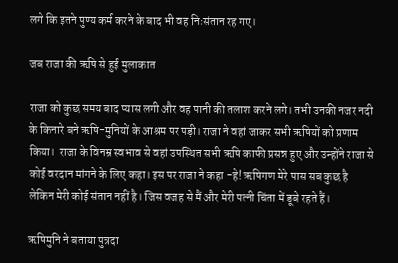लगे कि इतने पुण्य कर्म करने के बाद भी वह निःसंतान रह गए।

जब राजा की ऋषि से हुई मुलाकात

राजा को कुछ समय बाद प्यास लगी और वह पानी की तलाश करने लगे। तभी उनकी नजर नदी के किनारे बने ऋषि-मुनियों के आश्रम पर पड़ी। राजा ने वहां जाकर सभी ऋषियों को प्रणाम किया।  राजा के विनम्र स्वभाव से वहां उपस्थित सभी ऋषि काफी प्रसन्न हुए और उन्होंने राजा से कोई वरदान मांगने के लिए कहा। इस पर राजा ने कहा -हे! ऋषिगण मेरे पास सब कुछ है लेकिन मेरी कोई संतान नहीं है। जिस वजह से मैं और मेरी पत्नी चिंता में डूबे रहते हैं।

ऋषिमुनि ने बताया पुत्रदा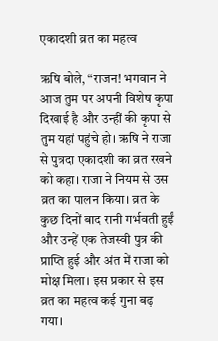एकादशी व्रत का महत्व

ऋषि बोले, “राजन! भगवान ने आज तुम पर अपनी विशेष कृपा दिखाई है और उन्हीं की कृपा से तुम यहां पहुंचे हो। ऋषि ने राजा से पुत्रदा एकादशी का व्रत रखने को कहा। राजा ने नियम से उस व्रत का पालन किया। व्रत के कुछ दिनों बाद रानी गर्भवती हुईं और उन्हें एक तेजस्वी पुत्र की प्राप्ति हुई और अंत में राजा को मोक्ष मिला। इस प्रकार से इस व्रत का महत्व कई गुना बढ़ गया।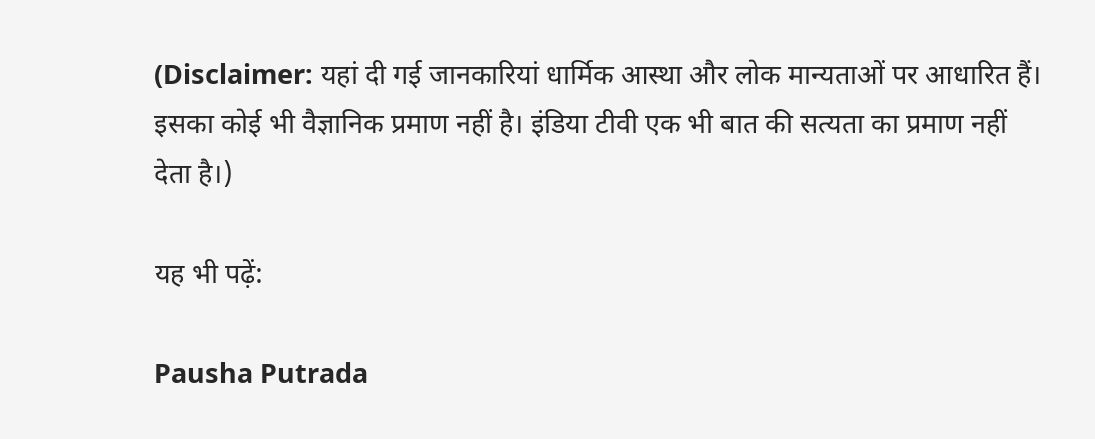(Disclaimer: यहां दी गई जानकारियां धार्मिक आस्था और लोक मान्यताओं पर आधारित हैं। इसका कोई भी वैज्ञानिक प्रमाण नहीं है। इंडिया टीवी एक भी बात की सत्यता का प्रमाण नहीं देता है।)

यह भी पढ़ें:

Pausha Putrada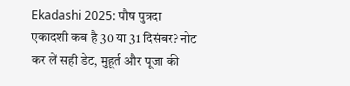Ekadashi 2025: पौष पुत्रदा एकादशी कब है 30 या 31 दिसंबर? नोट कर लें सही डेट, मुहूर्त और पूजा की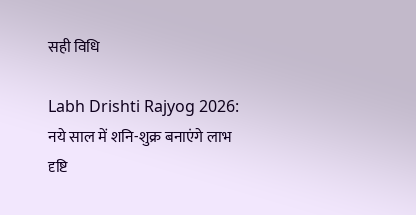सही विधि

Labh Drishti Rajyog 2026: नये साल में शनि-शुक्र बनाएंगे लाभ दृष्टि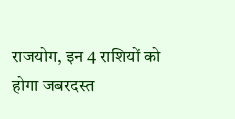राजयोग, इन 4 राशियों को होगा जबरदस्त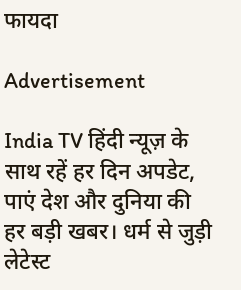फायदा

Advertisement

India TV हिंदी न्यूज़ के साथ रहें हर दिन अपडेट, पाएं देश और दुनिया की हर बड़ी खबर। धर्म से जुड़ी लेटेस्ट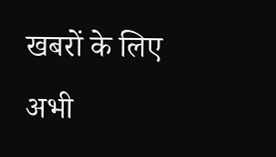खबरों के लिए अभी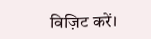विज़िट करें।